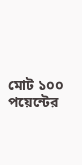মোট ১০০ পয়েন্টের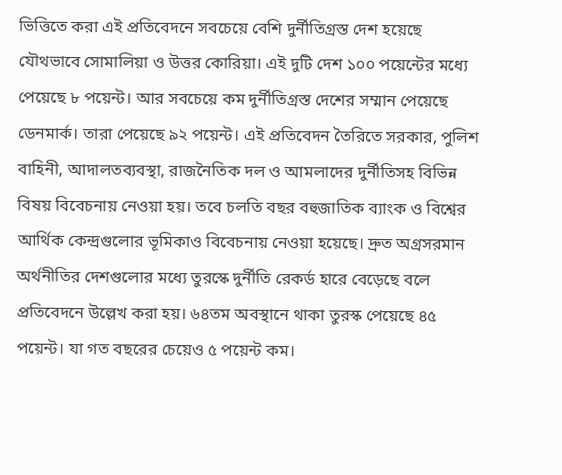ভিত্তিতে করা এই প্রতিবেদনে সবচেয়ে বেশি দুর্নীতিগ্রস্ত দেশ হয়েছে যৌথভাবে সোমালিয়া ও উত্তর কোরিয়া। এই দুটি দেশ ১০০ পয়েন্টের মধ্যে পেয়েছে ৮ পয়েন্ট। আর সবচেয়ে কম দুর্নীতিগ্রস্ত দেশের সম্মান পেয়েছে ডেনমার্ক। তারা পেয়েছে ৯২ পয়েন্ট। এই প্রতিবেদন তৈরিতে সরকার, পুলিশ বাহিনী, আদালতব্যবস্থা, রাজনৈতিক দল ও আমলাদের দুর্নীতিসহ বিভিন্ন বিষয় বিবেচনায় নেওয়া হয়। তবে চলতি বছর বহুজাতিক ব্যাংক ও বিশ্বের আর্থিক কেন্দ্রগুলোর ভূমিকাও বিবেচনায় নেওয়া হয়েছে। দ্রুত অগ্রসরমান অর্থনীতির দেশগুলোর মধ্যে তুরস্কে দুর্নীতি রেকর্ড হারে বেড়েছে বলে প্রতিবেদনে উল্লেখ করা হয়। ৬৪তম অবস্থানে থাকা তুরস্ক পেয়েছে ৪৫ পয়েন্ট। যা গত বছরের চেয়েও ৫ পয়েন্ট কম।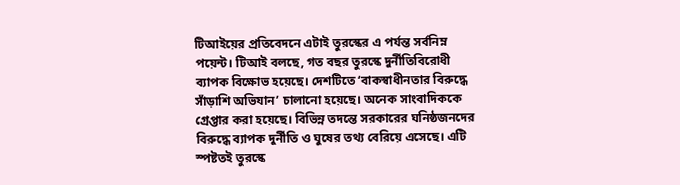টিআইয়ের প্রতিবেদনে এটাই তুরস্কের এ পর্যন্ত সর্বনিম্ন পয়েন্ট। টিআই বলছে, গত বছর তুরস্কে দুর্নীতিবিরোধী ব্যাপক বিক্ষোভ হয়েছে। দেশটিতে ‘বাকস্বাধীনতার বিরুদ্ধে সাঁড়াশি অভিযান’ চালানো হয়েছে। অনেক সাংবাদিককে গ্রেপ্তার করা হয়েছে। বিভিন্ন তদন্তে সরকারের ঘনিষ্ঠজনদের বিরুদ্ধে ব্যাপক দুর্নীতি ও ঘুষের তথ্য বেরিয়ে এসেছে। এটি স্পষ্টতই তুরস্কে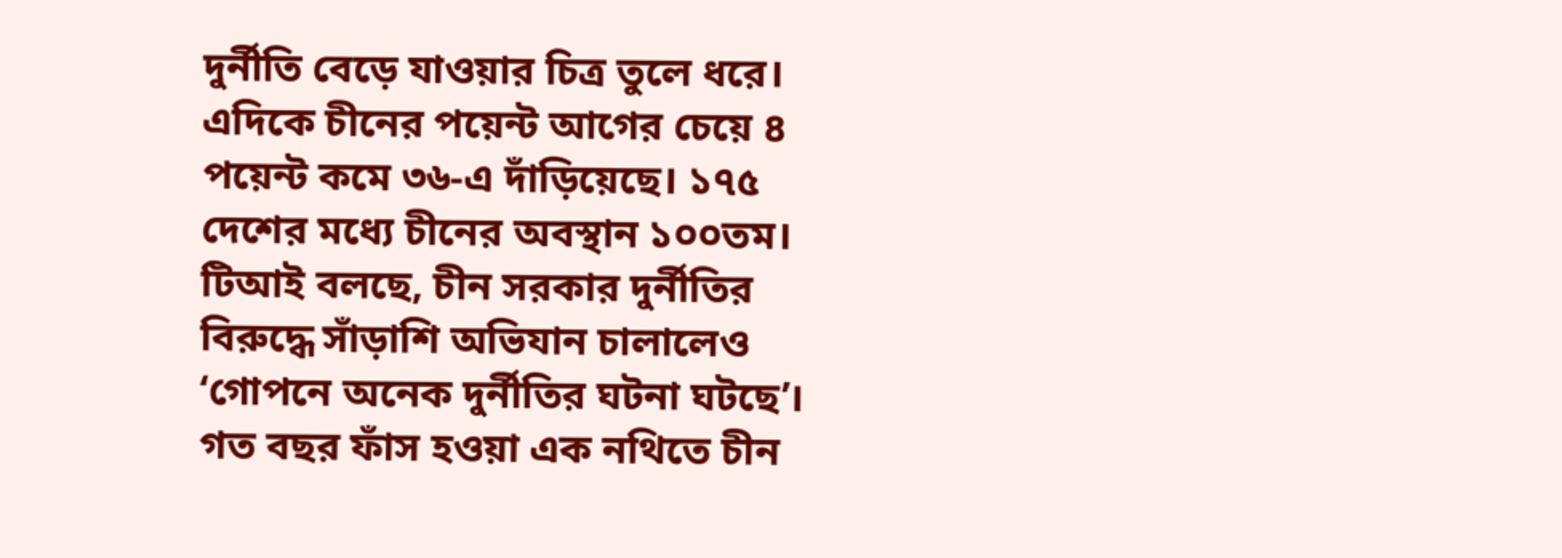দুর্নীতি বেড়ে যাওয়ার চিত্র তুলে ধরে। এদিকে চীনের পয়েন্ট আগের চেয়ে ৪ পয়েন্ট কমে ৩৬-এ দাঁড়িয়েছে। ১৭৫ দেশের মধ্যে চীনের অবস্থান ১০০তম। টিআই বলছে, চীন সরকার দুর্নীতির বিরুদ্ধে সাঁড়াশি অভিযান চালালেও ‘গোপনে অনেক দুর্নীতির ঘটনা ঘটছে’। গত বছর ফাঁস হওয়া এক নথিতে চীন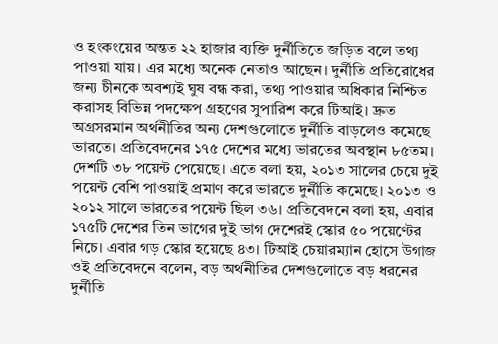ও হংকংয়ের অন্তত ২২ হাজার ব্যক্তি দুর্নীতিতে জড়িত বলে তথ্য পাওয়া যায়। এর মধ্যে অনেক নেতাও আছেন। দুর্নীতি প্রতিরোধের জন্য চীনকে অবশ্যই ঘুষ বন্ধ করা, তথ্য পাওয়ার অধিকার নিশ্চিত করাসহ বিভিন্ন পদক্ষেপ গ্রহণের সুপারিশ করে টিআই। দ্রুত অগ্রসরমান অর্থনীতির অন্য দেশগুলোতে দুর্নীতি বাড়লেও কমেছে ভারতে। প্রতিবেদনের ১৭৫ দেশের মধ্যে ভারতের অবস্থান ৮৫তম। দেশটি ৩৮ পয়েন্ট পেয়েছে। এতে বলা হয়, ২০১৩ সালের চেয়ে দুই পয়েন্ট বেশি পাওয়াই প্রমাণ করে ভারতে দুর্নীতি কমেছে। ২০১৩ ও ২০১২ সালে ভারতের পয়েন্ট ছিল ৩৬। প্রতিবেদনে বলা হয়, এবার ১৭৫টি দেশের তিন ভাগের দুই ভাগ দেশেরই স্কোর ৫০ পয়েণ্টের নিচে। এবার গড় স্কোর হয়েছে ৪৩। টিআই চেয়ারম্যান হোসে উগাজ ওই প্রতিবেদনে বলেন, বড় অর্থনীতির দেশগুলোতে বড় ধরনের দুর্নীতি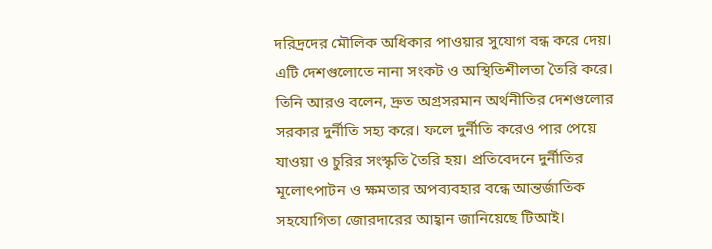দরিদ্রদের মৌলিক অধিকার পাওয়ার সুযোগ বন্ধ করে দেয়। এটি দেশগুলোতে নানা সংকট ও অস্থিতিশীলতা তৈরি করে। তিনি আরও বলেন, দ্রুত অগ্রসরমান অর্থনীতির দেশগুলোর সরকার দুর্নীতি সহ্য করে। ফলে দুর্নীতি করেও পার পেয়ে যাওয়া ও চুরির সংস্কৃতি তৈরি হয়। প্রতিবেদনে দুর্নীতির মূলোৎপাটন ও ক্ষমতার অপব্যবহার বন্ধে আন্তর্জাতিক সহযোগিতা জোরদারের আহ্বান জানিয়েছে টিআই।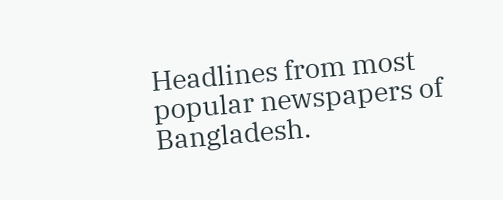Headlines from most popular newspapers of Bangladesh.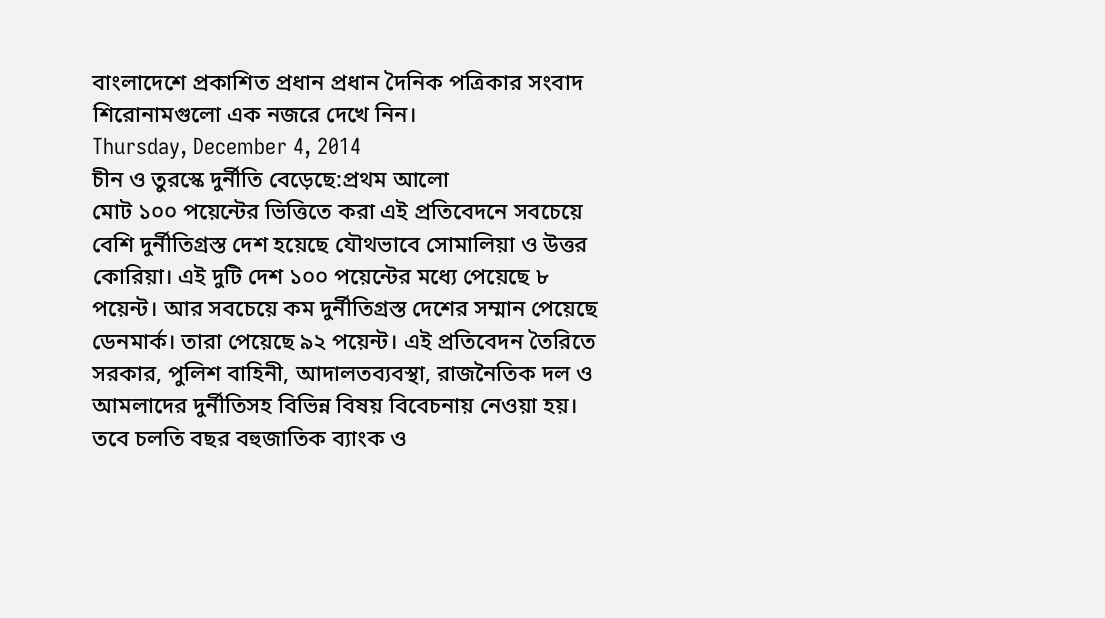বাংলাদেশে প্রকাশিত প্রধান প্রধান দৈনিক পত্রিকার সংবাদ শিরোনামগুলো এক নজরে দেখে নিন।
Thursday, December 4, 2014
চীন ও তুরস্কে দুর্নীতি বেড়েছে:প্রথম আলো
মোট ১০০ পয়েন্টের ভিত্তিতে করা এই প্রতিবেদনে সবচেয়ে বেশি দুর্নীতিগ্রস্ত দেশ হয়েছে যৌথভাবে সোমালিয়া ও উত্তর কোরিয়া। এই দুটি দেশ ১০০ পয়েন্টের মধ্যে পেয়েছে ৮ পয়েন্ট। আর সবচেয়ে কম দুর্নীতিগ্রস্ত দেশের সম্মান পেয়েছে ডেনমার্ক। তারা পেয়েছে ৯২ পয়েন্ট। এই প্রতিবেদন তৈরিতে সরকার, পুলিশ বাহিনী, আদালতব্যবস্থা, রাজনৈতিক দল ও আমলাদের দুর্নীতিসহ বিভিন্ন বিষয় বিবেচনায় নেওয়া হয়। তবে চলতি বছর বহুজাতিক ব্যাংক ও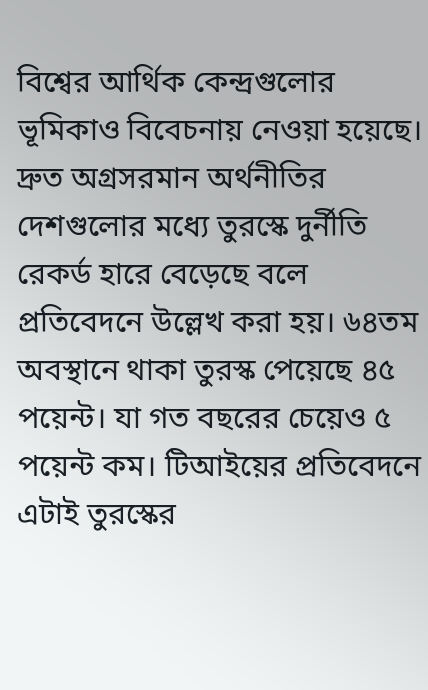বিশ্বের আর্থিক কেন্দ্রগুলোর ভূমিকাও বিবেচনায় নেওয়া হয়েছে। দ্রুত অগ্রসরমান অর্থনীতির দেশগুলোর মধ্যে তুরস্কে দুর্নীতি রেকর্ড হারে বেড়েছে বলে প্রতিবেদনে উল্লেখ করা হয়। ৬৪তম অবস্থানে থাকা তুরস্ক পেয়েছে ৪৫ পয়েন্ট। যা গত বছরের চেয়েও ৫ পয়েন্ট কম। টিআইয়ের প্রতিবেদনে এটাই তুরস্কের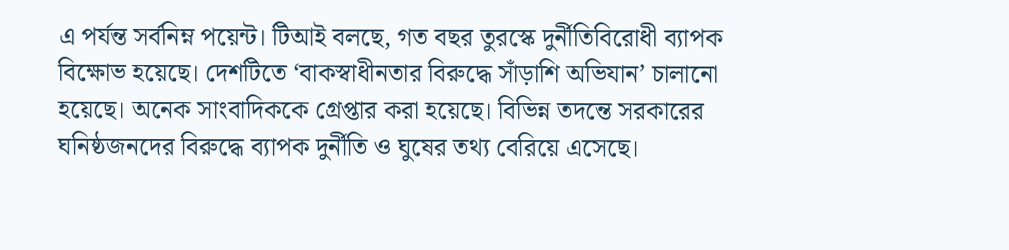এ পর্যন্ত সর্বনিম্ন পয়েন্ট। টিআই বলছে, গত বছর তুরস্কে দুর্নীতিবিরোধী ব্যাপক বিক্ষোভ হয়েছে। দেশটিতে ‘বাকস্বাধীনতার বিরুদ্ধে সাঁড়াশি অভিযান’ চালানো হয়েছে। অনেক সাংবাদিককে গ্রেপ্তার করা হয়েছে। বিভিন্ন তদন্তে সরকারের ঘনিষ্ঠজনদের বিরুদ্ধে ব্যাপক দুর্নীতি ও ঘুষের তথ্য বেরিয়ে এসেছে।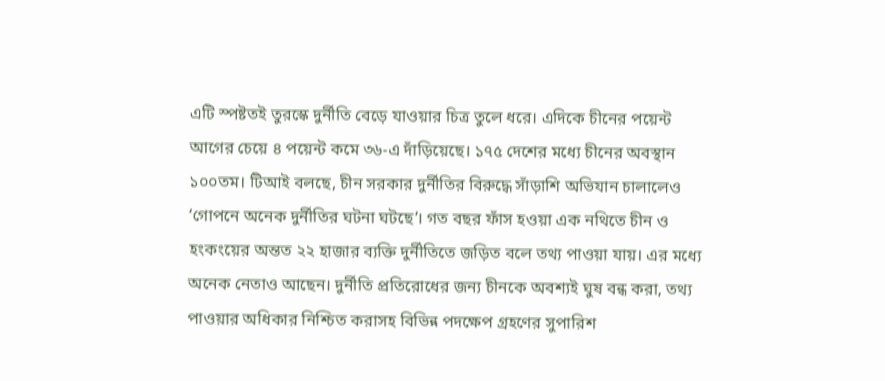এটি স্পষ্টতই তুরস্কে দুর্নীতি বেড়ে যাওয়ার চিত্র তুলে ধরে। এদিকে চীনের পয়েন্ট আগের চেয়ে ৪ পয়েন্ট কমে ৩৬-এ দাঁড়িয়েছে। ১৭৫ দেশের মধ্যে চীনের অবস্থান ১০০তম। টিআই বলছে, চীন সরকার দুর্নীতির বিরুদ্ধে সাঁড়াশি অভিযান চালালেও ‘গোপনে অনেক দুর্নীতির ঘটনা ঘটছে’। গত বছর ফাঁস হওয়া এক নথিতে চীন ও হংকংয়ের অন্তত ২২ হাজার ব্যক্তি দুর্নীতিতে জড়িত বলে তথ্য পাওয়া যায়। এর মধ্যে অনেক নেতাও আছেন। দুর্নীতি প্রতিরোধের জন্য চীনকে অবশ্যই ঘুষ বন্ধ করা, তথ্য পাওয়ার অধিকার নিশ্চিত করাসহ বিভিন্ন পদক্ষেপ গ্রহণের সুপারিশ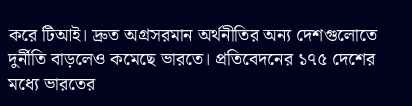করে টিআই। দ্রুত অগ্রসরমান অর্থনীতির অন্য দেশগুলোতে দুর্নীতি বাড়লেও কমেছে ভারতে। প্রতিবেদনের ১৭৫ দেশের মধ্যে ভারতের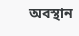অবস্থান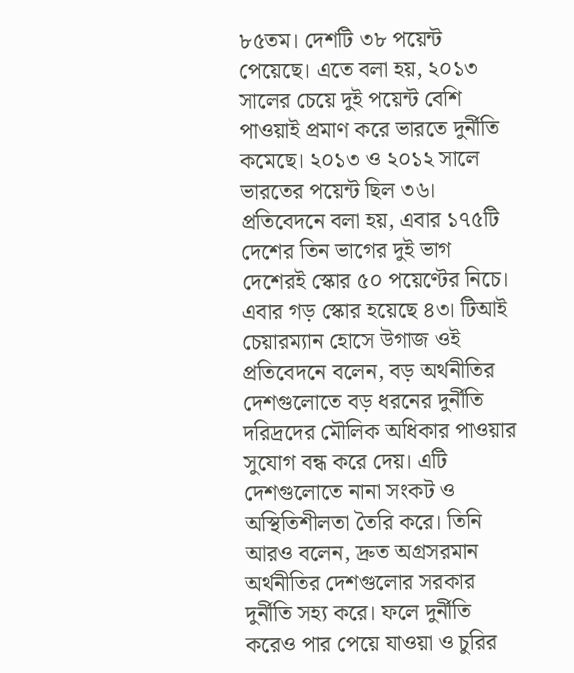৮৫তম। দেশটি ৩৮ পয়েন্ট পেয়েছে। এতে বলা হয়, ২০১৩ সালের চেয়ে দুই পয়েন্ট বেশি পাওয়াই প্রমাণ করে ভারতে দুর্নীতি কমেছে। ২০১৩ ও ২০১২ সালে ভারতের পয়েন্ট ছিল ৩৬। প্রতিবেদনে বলা হয়, এবার ১৭৫টি দেশের তিন ভাগের দুই ভাগ দেশেরই স্কোর ৫০ পয়েণ্টের নিচে। এবার গড় স্কোর হয়েছে ৪৩। টিআই চেয়ারম্যান হোসে উগাজ ওই প্রতিবেদনে বলেন, বড় অর্থনীতির দেশগুলোতে বড় ধরনের দুর্নীতি দরিদ্রদের মৌলিক অধিকার পাওয়ার সুযোগ বন্ধ করে দেয়। এটি দেশগুলোতে নানা সংকট ও অস্থিতিশীলতা তৈরি করে। তিনি আরও বলেন, দ্রুত অগ্রসরমান অর্থনীতির দেশগুলোর সরকার দুর্নীতি সহ্য করে। ফলে দুর্নীতি করেও পার পেয়ে যাওয়া ও চুরির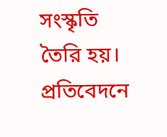সংস্কৃতি তৈরি হয়। প্রতিবেদনে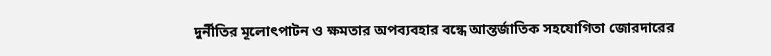দুর্নীতির মূলোৎপাটন ও ক্ষমতার অপব্যবহার বন্ধে আন্তর্জাতিক সহযোগিতা জোরদারের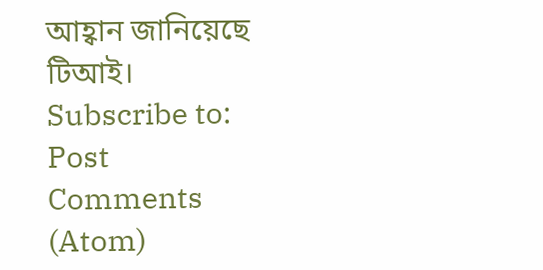আহ্বান জানিয়েছে টিআই।
Subscribe to:
Post Comments (Atom)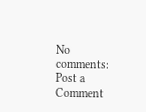No comments:
Post a Comment